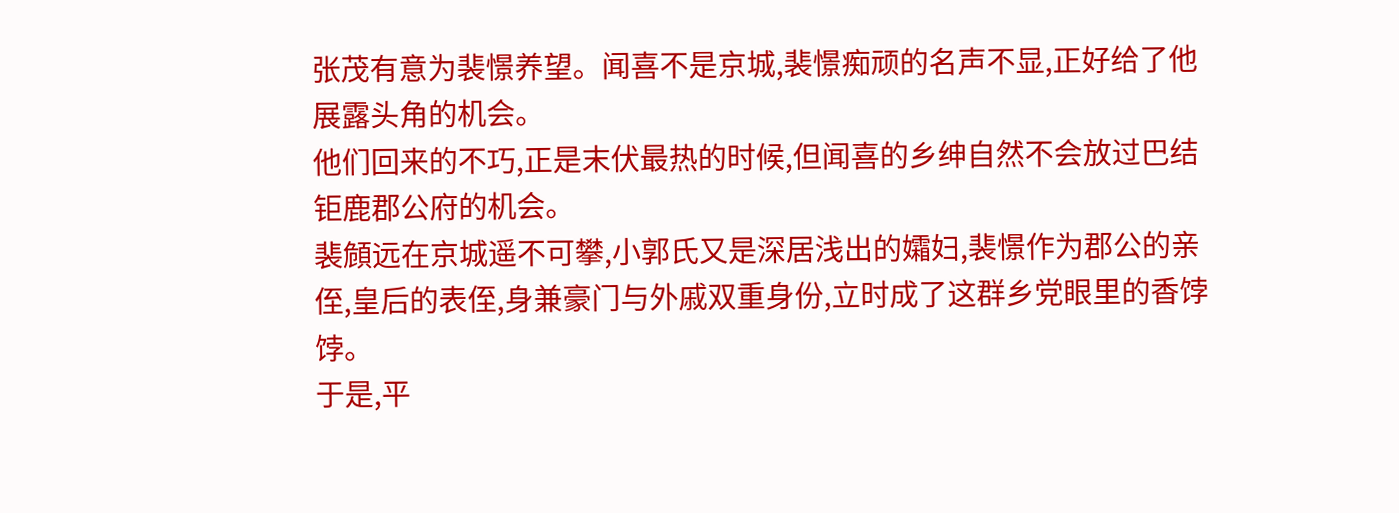张茂有意为裴憬养望。闻喜不是京城,裴憬痴顽的名声不显,正好给了他展露头角的机会。
他们回来的不巧,正是末伏最热的时候,但闻喜的乡绅自然不会放过巴结钜鹿郡公府的机会。
裴頠远在京城遥不可攀,小郭氏又是深居浅出的孀妇,裴憬作为郡公的亲侄,皇后的表侄,身兼豪门与外戚双重身份,立时成了这群乡党眼里的香饽饽。
于是,平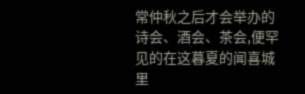常仲秋之后才会举办的诗会、酒会、茶会,便罕见的在这暮夏的闻喜城里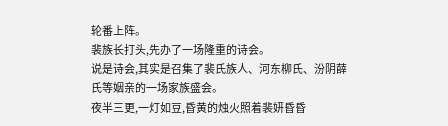轮番上阵。
裴族长打头,先办了一场隆重的诗会。
说是诗会,其实是召集了裴氏族人、河东柳氏、汾阴薛氏等姻亲的一场家族盛会。
夜半三更,一灯如豆,昏黄的烛火照着裴妍昏昏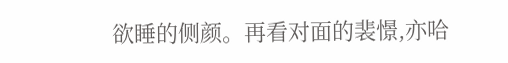欲睡的侧颜。再看对面的裴憬,亦哈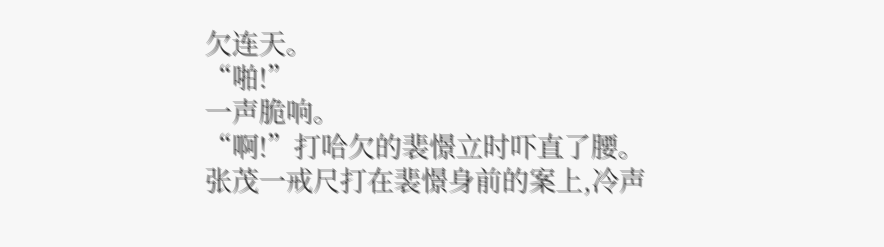欠连天。
“啪!”
一声脆响。
“啊!”打哈欠的裴憬立时吓直了腰。
张茂一戒尺打在裴憬身前的案上,冷声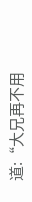道:“大兄再不用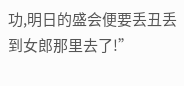功,明日的盛会便要丢丑丢到女郎那里去了!”